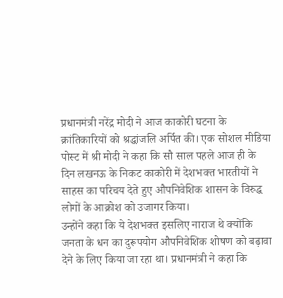प्रधानमंत्री नरेंद्र मोदी ने आज काकोरी घटना के क्रांतिकारियों को श्रद्धांजलि अर्पित की। एक सोशल मीडिया पोस्ट में श्री मोदी ने कहा कि सौ साल पहले आज ही के दिन लखनऊ के निकट काकोरी में देशभक्त भारतीयों ने साहस का परिचय देते हुए औपनिवेशिक शासन के विरुद्ध लोगों के आक्रोश को उजागर किया।
उन्होंने कहा कि ये देशभक्त इसलिए नाराज थे क्योंकि जनता के धन का दुरूपयोग औपनिवेशिक शोषण को बढ़ावा देने के लिए किया जा रहा था। प्रधानमंत्री ने कहा कि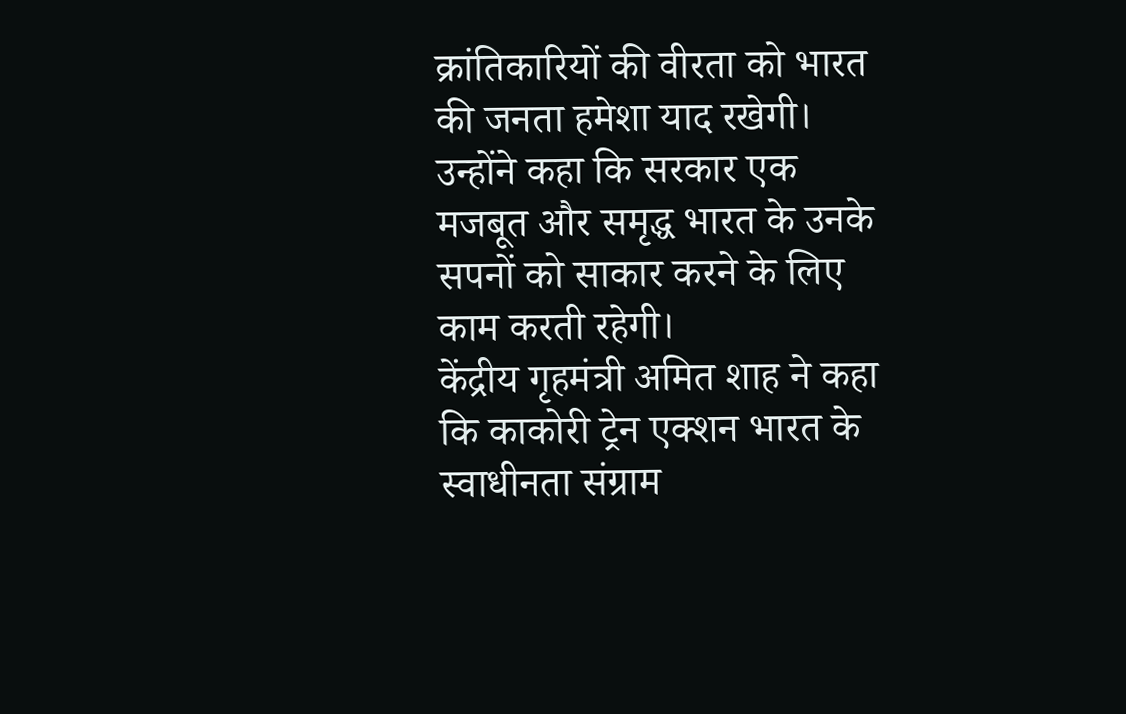क्रांतिकारियों की वीरता को भारत की जनता हमेशा याद रखेगी। उन्होंने कहा कि सरकार एक मजबूत और समृद्ध भारत के उनके सपनों को साकार करने के लिए काम करती रहेगी।
केंद्रीय गृहमंत्री अमित शाह ने कहा कि काकोरी ट्रेन एक्शन भारत के स्वाधीनता संग्राम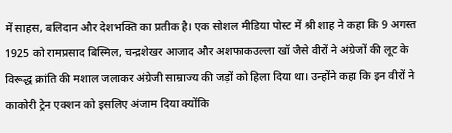में साहस, बलिदान और देशभक्ति का प्रतीक है। एक सोशल मीडिया पोस्ट में श्री शाह ने कहा कि 9 अगस्त 1925 को रामप्रसाद बिस्मिल, चन्द्रशेखर आजाद और अशफाकउल्ला खॉ जैसे वीरों ने अंग्रेजों की लूट के विरूद्ध क्रांति की मशाल जलाकर अंग्रेजी साम्राज्य की जड़ों को हिला दिया था। उन्होंने कहा कि इन वीरों ने काकोरी ट्रेन एक्शन को इसलिए अंजाम दिया क्योंकि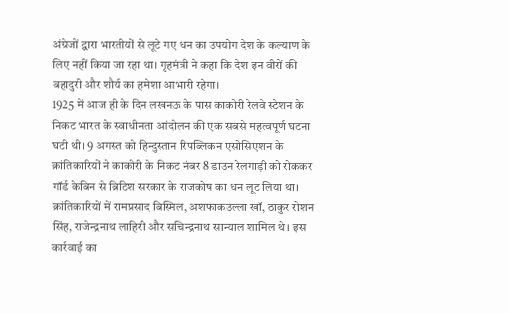अंग्रेजों द्वारा भारतीयों से लूटे गए धन का उपयोग देश के कल्याण के लिए नहीं किया जा रहा था। गृहमंत्री ने कहा कि देश इन वीरों की बहादुरी और शौर्य का हमेशा आभारी रहेगा।
1925 में आज ही के दिन लखनऊ के पास काकोरी रेलवे स्टेशन के निकट भारत के स्वाधीनता आंदोलन की एक सबसे महत्वपूर्ण घटना घटी थी। 9 अगस्त को हिन्दुस्तान रिपब्लिकन एसोसिएशन के क्रांतिकारियों ने काकोरी के निकट नंबर 8 डाउन रेलगाड़ी को रोककर गॉर्ड केबिन से ब्रिटिश सरकार के राजकोष का धन लूट लिया था।
क्रांतिकारियों में रामप्रसाद बिस्मिल, अशफाकउल्ला खॉ, ठाकुर रोशन सिंह, राजेन्द्रनाथ लाहिरी और सचिन्द्रनाथ सान्याल शामिल थे। इस कार्रवाई का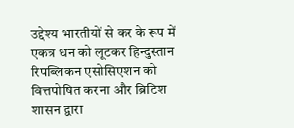उद्देश्य भारतीयों से कर के रूप में एकत्र धन को लूटकर हिन्दुस्तान रिपब्लिकन एसोसिएशन को वित्तपोषित करना और ब्रिटिश शासन द्वारा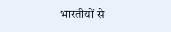भारतीयों से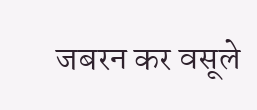जबरन कर वसूले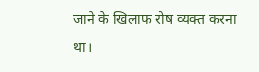जाने के खिलाफ रोष व्यक्त करना था।